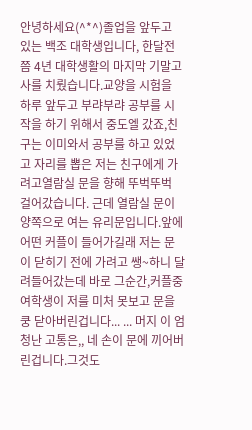안녕하세요(^*^)졸업을 앞두고 있는 백조 대학생입니다, 한달전쯤 4년 대학생활의 마지막 기말고사를 치뤘습니다.교양을 시험을 하루 앞두고 부랴부랴 공부를 시작을 하기 위해서 중도엘 갔죠,친구는 이미와서 공부를 하고 있었고 자리를 뽑은 저는 친구에게 가려고열람실 문을 향해 뚜벅뚜벅 걸어갔습니다. 근데 열람실 문이 양쪽으로 여는 유리문입니다.앞에 어떤 커플이 들어가길래 저는 문이 닫히기 전에 가려고 쌩~하니 달려들어갔는데 바로 그순간,커플중 여학생이 저를 미처 못보고 문을 쿵 닫아버린겁니다... ... 머지 이 엄청난 고통은,, 네 손이 문에 끼어버린겁니다.그것도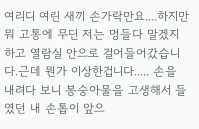여리디 여린 새끼 손가락만요....하지만 뭐 고통에 무딘 저는 멍들다 말겠지 하고 열람실 안으로 걸어들어갔습니다.근데 뭔가 이상한겁니다..... 손을 내려다 보니 봉숭아물을 고생해서 들였던 내 손톱이 앞으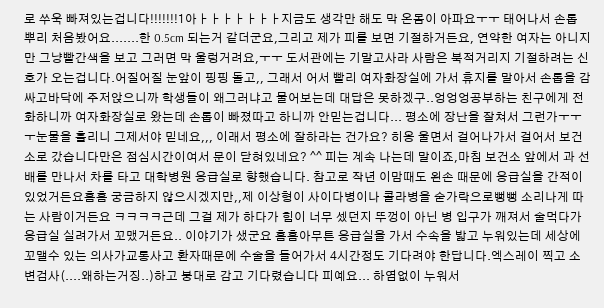로 쑤욱 빠져있는겁니다!!!!!!!1아ㅏㅏㅏㅏㅏㅏㅏ지금도 생각만 해도 막 온몸이 아파요ㅜㅜ 태어나서 손톱 뿌리 처음봤어요.......한 0.5cm 되는거 같더군요,그리고 제가 피를 보면 기절하거든요, 연약한 여자는 아니지만 그냥빨간색을 보고 그러면 막 울렁거려요,ㅜㅜ 도서관에는 기말고사라 사람은 북적거리지 기절하려는 신호가 오는겁니다.어질어질 눈앞이 핑핑 돌고,, 그래서 어서 빨리 여자화장실에 가서 휴지를 말아서 손톱을 감싸고바닥에 주저앉으니까 학생들이 왜그러냐고 물어보는데 대답은 못하겠구..엉엉엉공부하는 친구에게 전화하니까 여자화장실로 왔는데 손톱이 빠졌따고 하니까 안믿는겁니다... 평소에 장난을 잘쳐서 그런가ㅜㅜㅜ눈물을 흘리니 그제서야 믿네요,,, 이래서 평소에 잘하라는 건가요? 히옹 울면서 걸어나가서 걸어서 보건소로 갔습니다만은 점심시간이여서 문이 닫혀있네요? ^^ 피는 계속 나는데 말이죠,마침 보건소 앞에서 과 선배를 만나서 차를 타고 대학병원 응급실로 향했습니다. 참고로 작년 이맘때도 왼손 때문에 응급실을 간적이 있었거든요흠흠 궁금하지 않으시겠지만,,제 이상형이 사이다병이나 콜라병을 숟가락으로뻥뻥 소리나게 따는 사람이거든요 ㅋㅋㅋㅋ근데 그걸 제가 하다가 힘이 너무 셌던지 뚜껑이 아닌 병 입구가 깨져서 술먹다가 응급실 실려가서 꼬맸거든요.. 이야기가 샜군요 흠흠아무튼 응급실을 가서 수속을 밟고 누워있는데 세상에 꼬맬수 있는 의사가교통사고 환자때문에 수술을 들어가서 4시간정도 기다려야 한답니다.엑스레이 찍고 소변검사(....왜하는거징..)하고 붕대로 감고 기다렸습니다 피예요... 하염없이 누워서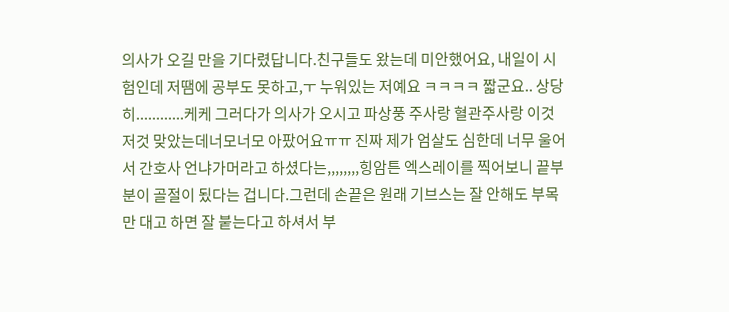의사가 오길 만을 기다렸답니다.친구들도 왔는데 미안했어요, 내일이 시험인데 저땜에 공부도 못하고,ㅜ 누워있는 저예요 ㅋㅋㅋㅋ 짧군요.. 상당히............케케 그러다가 의사가 오시고 파상풍 주사랑 혈관주사랑 이것저것 맞았는데너모너모 아팠어요ㅠㅠ 진짜 제가 엄살도 심한데 너무 울어서 간호사 언냐가머라고 하셨다는,,,,,,,,힝암튼 엑스레이를 찍어보니 끝부분이 골절이 됬다는 겁니다.그런데 손끝은 원래 기브스는 잘 안해도 부목만 대고 하면 잘 붙는다고 하셔서 부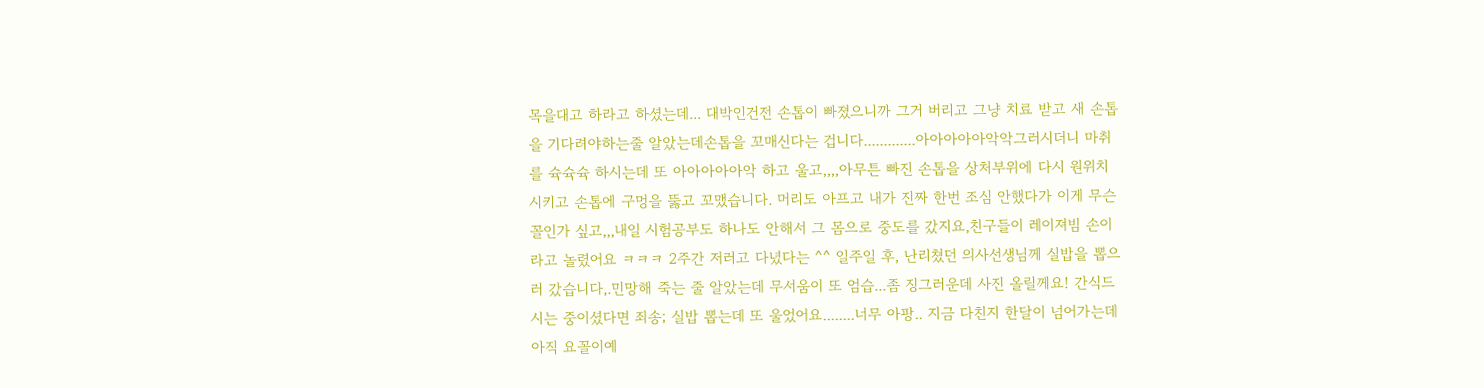목을대고 하라고 하셨는데... 대박인건전 손톱이 빠졌으니까 그거 버리고 그냥 치료 받고 새 손톱을 기다려야하는줄 알았는데손톱을 꼬매신다는 겁니다.............아아아아아악악그러시더니 마취를 슉슉슉 하시는데 또 아아아아아악 하고 울고,,,,아무튼 빠진 손톱을 상처부위에 다시 원위치 시키고 손톱에 구멍을 뚫고 꼬맸습니다. 머리도 아프고 내가 진짜 한번 조심 안했다가 이게 무슨 꼴인가 싶고,,,내일 시험공부도 하나도 안해서 그 몸으로 중도를 갔지요,친구들이 레이져빔 손이라고 놀렸어요 ㅋㅋㅋ 2주간 저러고 다녔다는 ^^ 일주일 후, 난리쳤던 의사선생님께 실밥을 뽑으러 갔습니다,.민망해 죽는 줄 알았는데 무서움이 또 엄습...좀 징그러운데 사진 올릴께요! 간식드시는 중이셨다면 죄송; 실밥 뽑는데 또 울었어요........너무 아팡.. 지금 다친지 한달이 넘어가는데 아직 요꼴이예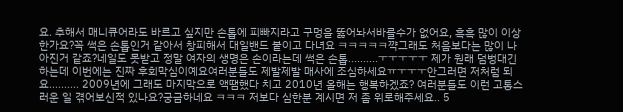요. 추해서 매니큐어라도 바르고 싶지만 손톱에 피빠지라고 구멍을 뚫어놔서바를수가 없어요, 흑흑 많이 이상한가요?꼭 썩은 손톱인거 같아서 창피해서 대일밴드 붙이고 다녀요 ㅋㅋㅋㅋㅋ꺅그래도 처음보다는 많이 나아진거 같죠?네일도 못받고 정말 여자의 생명은 손이라는데 썩은 손톱..........ㅜㅜㅜㅜㅜ 제가 원래 덤벙대긴 하는데 이번에는 진짜 후회막심이예요여러분들도 제발제발 매사에 조심하세요ㅠㅜㅜㅜ안그러면 저처럼 되요.......... 2009년에 그래도 마지막으로 액땜했다 치고 2010년 올해는 행복하겠죠? 여러분들도 이런 고통스러운 일 겪어보신적 있나요?궁금하네요 ㅋㅋㅋ 저보다 심한분 계시면 저 좀 위로해주세요.. 5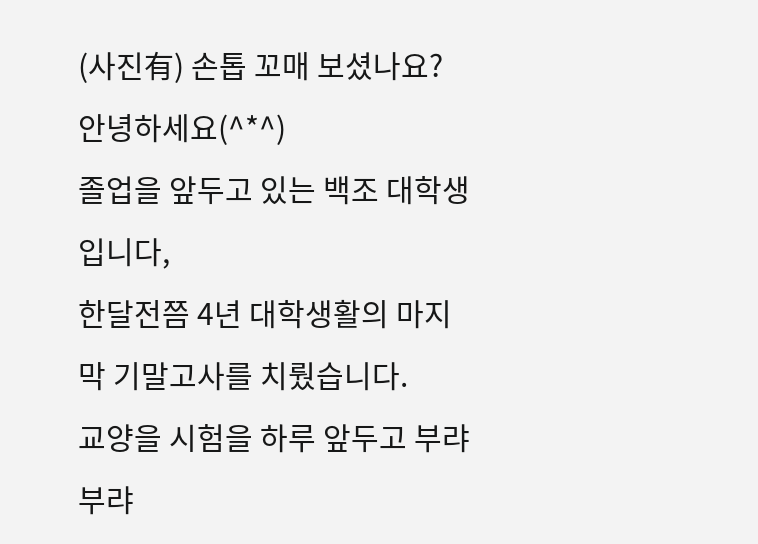(사진有) 손톱 꼬매 보셨나요?
안녕하세요(^*^)
졸업을 앞두고 있는 백조 대학생입니다,
한달전쯤 4년 대학생활의 마지막 기말고사를 치뤘습니다.
교양을 시험을 하루 앞두고 부랴부랴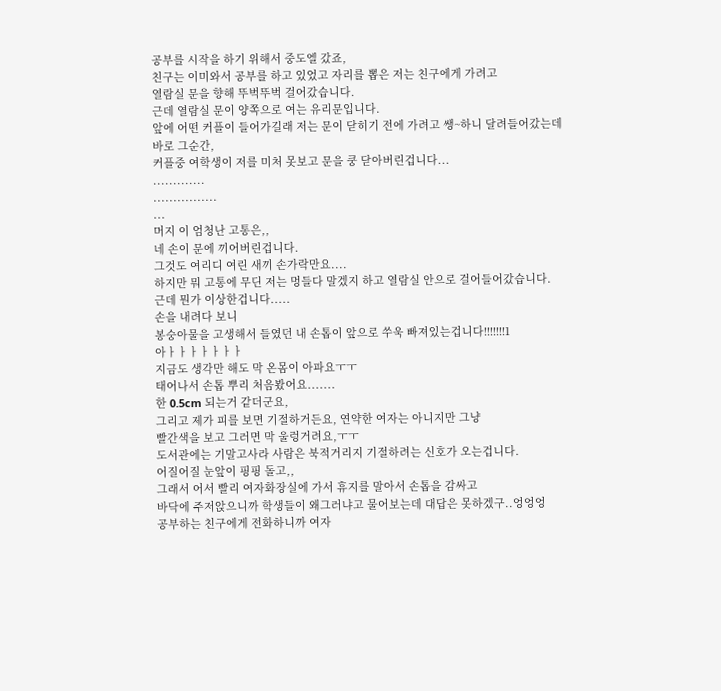공부를 시작을 하기 위해서 중도엘 갔죠,
친구는 이미와서 공부를 하고 있었고 자리를 뽑은 저는 친구에게 가려고
열람실 문을 향해 뚜벅뚜벅 걸어갔습니다.
근데 열람실 문이 양쪽으로 여는 유리문입니다.
앞에 어떤 커플이 들어가길래 저는 문이 닫히기 전에 가려고 쌩~하니 달려들어갔는데
바로 그순간,
커플중 여학생이 저를 미처 못보고 문을 쿵 닫아버린겁니다...
.............
................
...
머지 이 엄청난 고통은,,
네 손이 문에 끼어버린겁니다.
그것도 여리디 여린 새끼 손가락만요....
하지만 뭐 고통에 무딘 저는 멍들다 말겠지 하고 열람실 안으로 걸어들어갔습니다.
근데 뭔가 이상한겁니다.....
손을 내려다 보니
봉숭아물을 고생해서 들였던 내 손톱이 앞으로 쑤욱 빠져있는겁니다!!!!!!!1
아ㅏㅏㅏㅏㅏㅏㅏ
지금도 생각만 해도 막 온몸이 아파요ㅜㅜ
태어나서 손톱 뿌리 처음봤어요.......
한 0.5cm 되는거 같더군요,
그리고 제가 피를 보면 기절하거든요, 연약한 여자는 아니지만 그냥
빨간색을 보고 그러면 막 울렁거려요,ㅜㅜ
도서관에는 기말고사라 사람은 북적거리지 기절하려는 신호가 오는겁니다.
어질어질 눈앞이 핑핑 돌고,,
그래서 어서 빨리 여자화장실에 가서 휴지를 말아서 손톱을 감싸고
바닥에 주저앉으니까 학생들이 왜그러냐고 물어보는데 대답은 못하겠구..엉엉엉
공부하는 친구에게 전화하니까 여자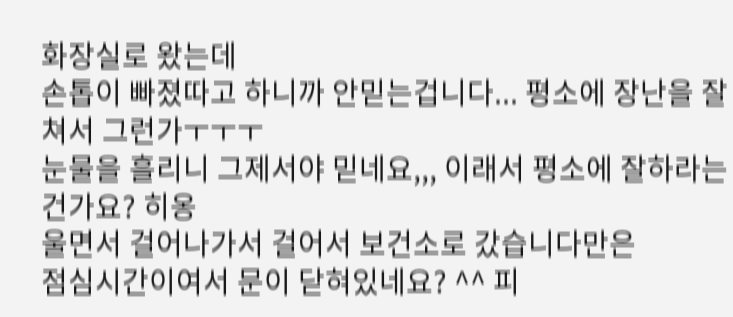화장실로 왔는데
손톱이 빠졌따고 하니까 안믿는겁니다... 평소에 장난을 잘쳐서 그런가ㅜㅜㅜ
눈물을 흘리니 그제서야 믿네요,,, 이래서 평소에 잘하라는 건가요? 히옹
울면서 걸어나가서 걸어서 보건소로 갔습니다만은
점심시간이여서 문이 닫혀있네요? ^^ 피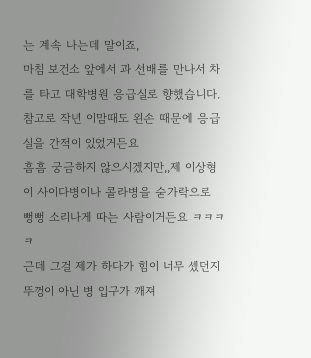는 계속 나는데 말이죠,
마침 보건소 앞에서 과 선배를 만나서 차를 타고 대학병원 응급실로 향했습니다.
참고로 작년 이맘때도 왼손 때문에 응급실을 간적이 있었거든요
흠흠 궁금하지 않으시겠지만,,제 이상형이 사이다병이나 콜라병을 숟가락으로
뻥뻥 소리나게 따는 사람이거든요 ㅋㅋㅋㅋ
근데 그걸 제가 하다가 힘이 너무 셌던지 뚜껑이 아닌 병 입구가 깨져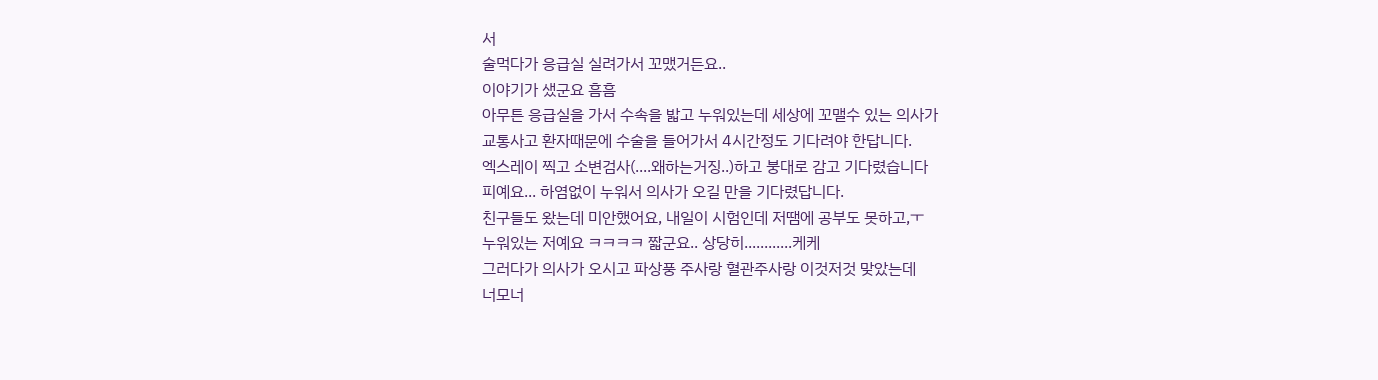서
술먹다가 응급실 실려가서 꼬맸거든요..
이야기가 샜군요 흠흠
아무튼 응급실을 가서 수속을 밟고 누워있는데 세상에 꼬맬수 있는 의사가
교통사고 환자때문에 수술을 들어가서 4시간정도 기다려야 한답니다.
엑스레이 찍고 소변검사(....왜하는거징..)하고 붕대로 감고 기다렸습니다
피예요... 하염없이 누워서 의사가 오길 만을 기다렸답니다.
친구들도 왔는데 미안했어요, 내일이 시험인데 저땜에 공부도 못하고,ㅜ
누워있는 저예요 ㅋㅋㅋㅋ 짧군요.. 상당히............케케
그러다가 의사가 오시고 파상풍 주사랑 혈관주사랑 이것저것 맞았는데
너모너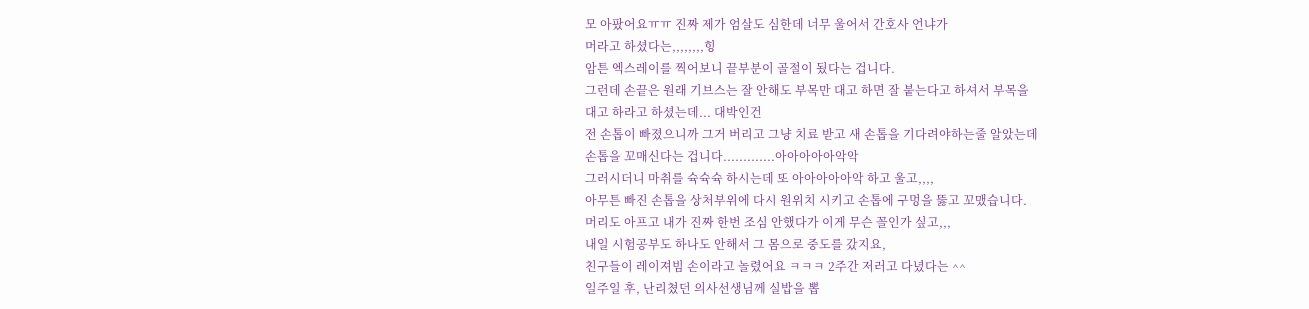모 아팠어요ㅠㅠ 진짜 제가 엄살도 심한데 너무 울어서 간호사 언냐가
머라고 하셨다는,,,,,,,,힝
암튼 엑스레이를 찍어보니 끝부분이 골절이 됬다는 겁니다.
그런데 손끝은 원래 기브스는 잘 안해도 부목만 대고 하면 잘 붙는다고 하셔서 부목을
대고 하라고 하셨는데... 대박인건
전 손톱이 빠졌으니까 그거 버리고 그냥 치료 받고 새 손톱을 기다려야하는줄 알았는데
손톱을 꼬매신다는 겁니다.............아아아아아악악
그러시더니 마취를 슉슉슉 하시는데 또 아아아아아악 하고 울고,,,,
아무튼 빠진 손톱을 상처부위에 다시 원위치 시키고 손톱에 구멍을 뚫고 꼬맸습니다.
머리도 아프고 내가 진짜 한번 조심 안했다가 이게 무슨 꼴인가 싶고,,,
내일 시험공부도 하나도 안해서 그 몸으로 중도를 갔지요,
친구들이 레이져빔 손이라고 놀렸어요 ㅋㅋㅋ 2주간 저러고 다녔다는 ^^
일주일 후, 난리쳤던 의사선생님께 실밥을 뽑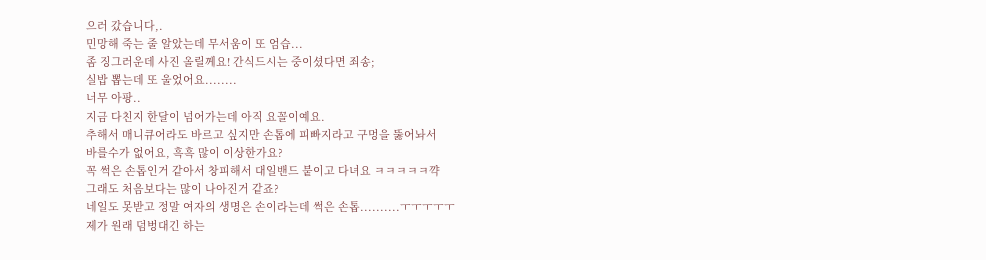으러 갔습니다,.
민망해 죽는 줄 알았는데 무서움이 또 엄습...
좀 징그러운데 사진 올릴께요! 간식드시는 중이셨다면 죄송;
실밥 뽑는데 또 울었어요........
너무 아팡..
지금 다친지 한달이 넘어가는데 아직 요꼴이예요.
추해서 매니큐어라도 바르고 싶지만 손톱에 피빠지라고 구멍을 뚫어놔서
바를수가 없어요, 흑흑 많이 이상한가요?
꼭 썩은 손톱인거 같아서 창피해서 대일밴드 붙이고 다녀요 ㅋㅋㅋㅋㅋ꺅
그래도 처음보다는 많이 나아진거 같죠?
네일도 못받고 정말 여자의 생명은 손이라는데 썩은 손톱..........ㅜㅜㅜㅜㅜ
제가 원래 덤벙대긴 하는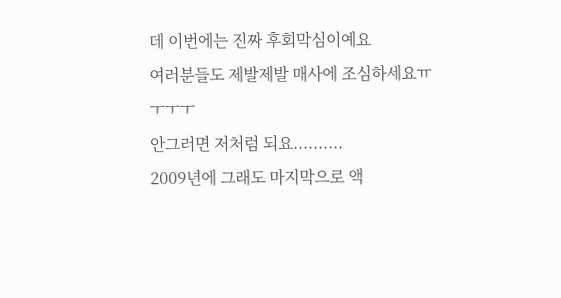데 이번에는 진짜 후회막심이예요
여러분들도 제발제발 매사에 조심하세요ㅠㅜㅜㅜ
안그러면 저처럼 되요..........
2009년에 그래도 마지막으로 액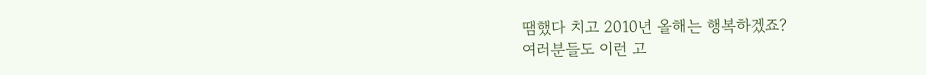땜했다 치고 2010년 올해는 행복하겠죠?
여러분들도 이런 고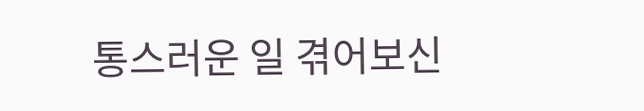통스러운 일 겪어보신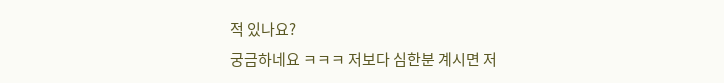적 있나요?
궁금하네요 ㅋㅋㅋ 저보다 심한분 계시면 저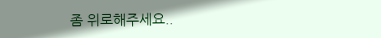좀 위로해주세요..